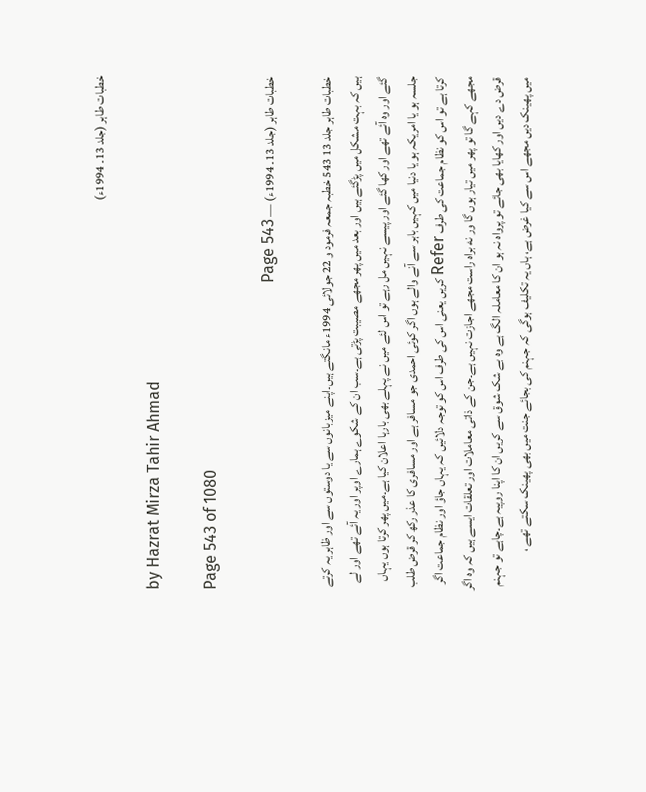خطبات طاہر (جلد 13۔ 1994ء)

by Hazrat Mirza Tahir Ahmad

Page 543 of 1080

خطبات طاہر (جلد 13۔ 1994ء) — Page 543

خطبات طاہر جلد 13 543 خطبہ جمعہ فرمود و 22 جولائی 1994ء مانگتے ہیں۔اپنے میزبانوں سے یا دوستوں سے اور ظاہر یہ کرتے ہیں کہ بہت مشکل میں پڑگئے ہیں اور بعد میں پھر مجھے مصیبت پڑتی ہے۔سب ان کے شکوے ہمارے اوپر اور یہ آئے تھے اور لے گئے اور وہ آئے تھے اور کھا گئے اور پیسے نہیں مل رہے تو اس لئے میں نے پہلے بھی بارہا اعلان کیا ہے۔میں پھر کرتا ہوں یہاں جلسہ ہو یا امریکہ ہو یا دنیا میں کہیں باہر سے آنے والے ہوں اگر کوئی احمدی جو مسافر ہے اور مسافری کا عذر رکھ کر قرض طلب کرتا ہے تو اس کو نظام جماعت کی طرف Refer کریں یعنی اس کی طرف اس کو توجہ دلائیں کہ یہاں جاؤ اور نظام جماعت اگر مجھے کہے گا تو پھر میں تیار ہوں گا ور نه براه راست مجھے اجازت نہیں ہے۔جن کے ذاتی معاملات اور تعلقات ایسے ہیں کہ وہ اگر قرض دے دیں اور کھایا بھی جائے تو پرواہ نہ ہو ان کا معاملہ الگ ہے وہ بے شک شوق سے کریں ان کا اپنا روپیہ ہے۔چاہے تو جہنم میں پھینک دیں مجھے اس سے کیا غرض ہے، ہاں یہ تکلیف ہوگی کہ جہنم کی بجائے جنت میں بھی پھینک سکتے تھے ،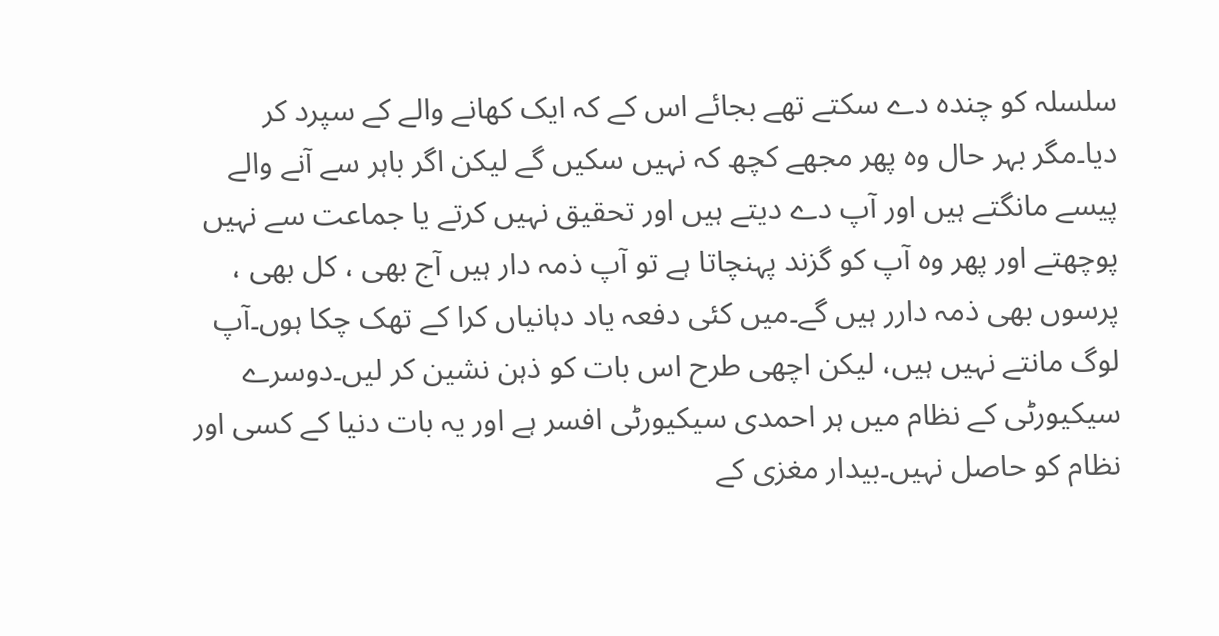سلسلہ کو چندہ دے سکتے تھے بجائے اس کے کہ ایک کھانے والے کے سپرد کر دیا۔مگر بہر حال وہ پھر مجھے کچھ کہ نہیں سکیں گے لیکن اگر باہر سے آنے والے پیسے مانگتے ہیں اور آپ دے دیتے ہیں اور تحقیق نہیں کرتے یا جماعت سے نہیں پوچھتے اور پھر وہ آپ کو گزند پہنچاتا ہے تو آپ ذمہ دار ہیں آج بھی ، کل بھی ، پرسوں بھی ذمہ دارر ہیں گے۔میں کئی دفعہ یاد دہانیاں کرا کے تھک چکا ہوں۔آپ لوگ مانتے نہیں ہیں، لیکن اچھی طرح اس بات کو ذہن نشین کر لیں۔دوسرے سیکیورٹی کے نظام میں ہر احمدی سیکیورٹی افسر ہے اور یہ بات دنیا کے کسی اور نظام کو حاصل نہیں۔بیدار مغزی کے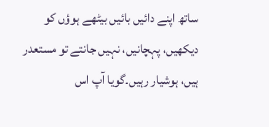ساتھ اپنے دائیں بائیں بیٹھے ہوؤں کو دیکھیں، پہچانیں، نہیں جانتے تو مستعدر ہیں، ہوشیار رہیں۔گویا آپ اس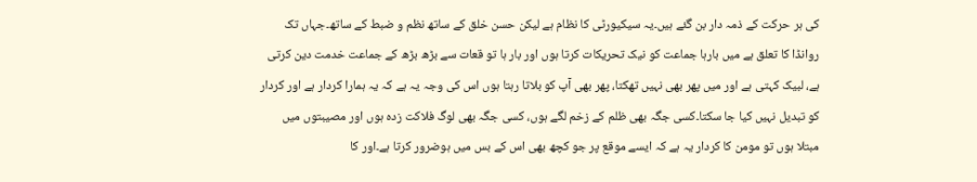کی ہر حرکت کے ذمہ دار بن گئے ہیں۔یہ سیکیورٹی کا نظام ہے لیکن حسن خلق کے ساتھ نظم و ضبط کے ساتھ۔جہاں تک روانڈا کا تعلق ہے میں بارہا جماعت کو نیک تحریکات کرتا ہوں اور بار ہا تو قعات سے بڑھ بڑھ کے جماعت خدمت دین کرتی ہے، لبیک کہتی ہے اور میں پھر بھی نہیں تھکتا، پھر بھی آپ کو بلاتا رہتا ہوں اس کی وجہ یہ ہے کہ یہ ہمارا کردار ہے اور کردار کو تبدیل نہیں کیا جا سکتا۔کسی جگہ بھی ظلم کے زخم لگے ہوں، کسی جگہ بھی لوگ فلاکت زدہ ہوں اور مصیبتوں میں مبتلا ہوں تو مومن کا کردار یہ ہے کہ ایسے موقع پر جو کچھ بھی اس کے بس میں ہوضرور کرتا ہے۔اور کا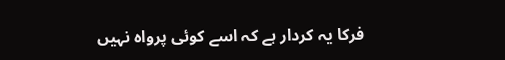فرکا یہ کردار ہے کہ اسے کوئی پرواہ نہیں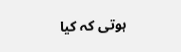ہوتی کہ کیا